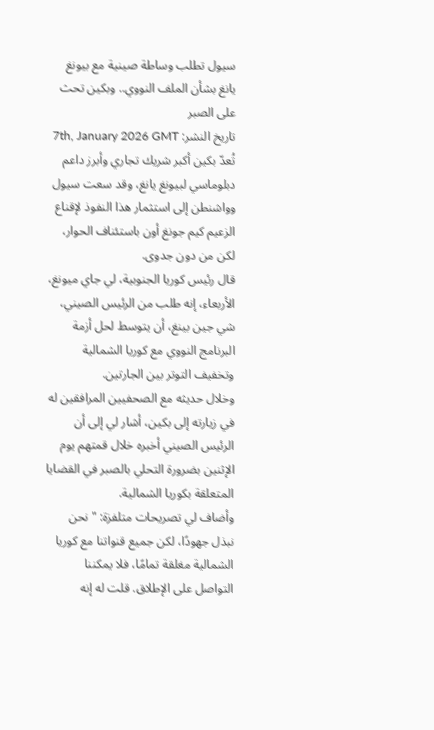سيول تطلب وساطة صينية مع بيونغ يانغ بشأن الملف النووي.. وبكين تحث على الصبر
تاريخ النشر: 7th, January 2026 GMT
تُعدّ بكين أكبر شريك تجاري وأبرز داعم دبلوماسي لبيونغ يانغ، وقد سعت سيول وواشنطن إلى استثمار هذا النفوذ لإقناع الزعيم كيم جونغ أون باستئناف الحوار، لكن من دون جدوى.
قال رئيس كوريا الجنوبية، لي جاي ميونغ، الأربعاء، إنه طلب من الرئيس الصيني، شي جين بينغ، أن يتوسط لحل أزمة البرنامج النووي مع كوريا الشمالية وتخفيف التوتر بين الجارتين.
وخلال حديثه مع الصحفيين المرافقين له في زيارته إلى بكين، أشار لي إلى أن الرئيس الصيني أخبره خلال قمتهم يوم الإثنين بضرورة التحلي بالصبر في القضايا المتعلقة بكوريا الشمالية.
وأضاف لي تصريحات متلفزة: "نحن نبذل جهودًا، لكن جميع قنواتنا مع كوريا الشمالية مغلقة تمامًا، فلا يمكننا التواصل على الإطلاق. قلت له إنه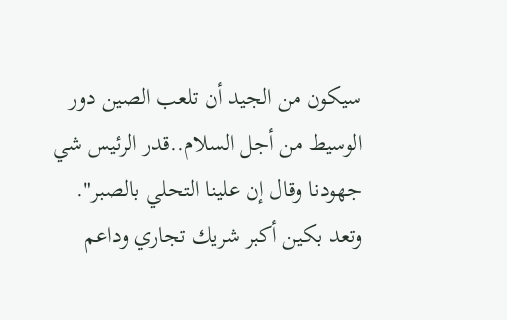سيكون من الجيد أن تلعب الصين دور الوسيط من أجل السلام..قدر الرئيس شي جهودنا وقال إن علينا التحلي بالصبر".
وتعد بكين أكبر شريك تجاري وداعم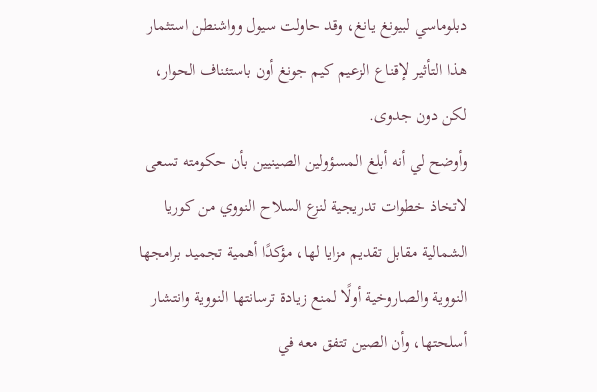دبلوماسي لبيونغ يانغ، وقد حاولت سيول وواشنطن استثمار هذا التأثير لإقناع الزعيم كيم جونغ أون باستئناف الحوار، لكن دون جدوى.
وأوضح لي أنه أبلغ المسؤولين الصينيين بأن حكومته تسعى لاتخاذ خطوات تدريجية لنزع السلاح النووي من كوريا الشمالية مقابل تقديم مزايا لها، مؤكدًا أهمية تجميد برامجها النووية والصاروخية أولًا لمنع زيادة ترسانتها النووية وانتشار أسلحتها، وأن الصين تتفق معه في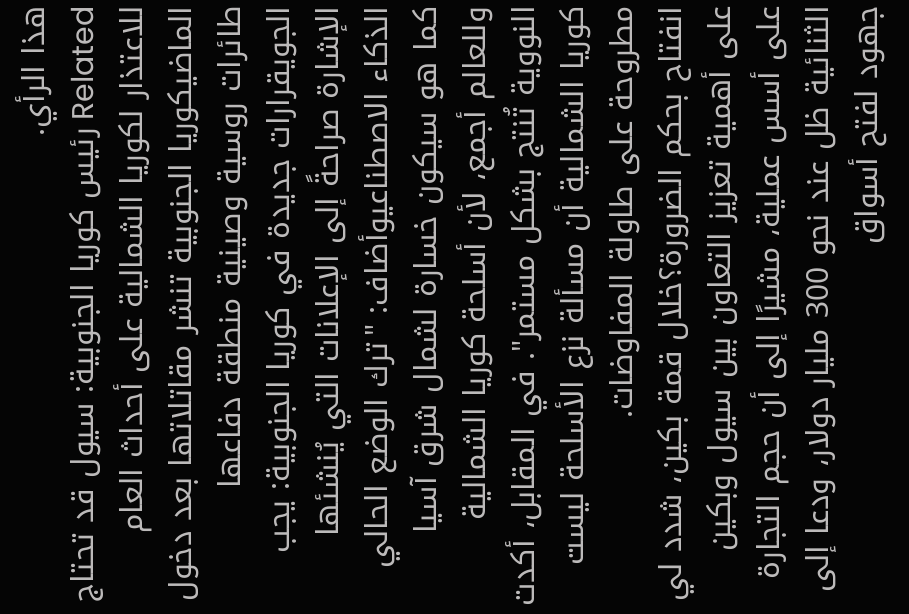هذا الرأي.
Related رئيس كوريا الجنوبية: سيول قد تحتاج للاعتذار لكوريا الشمالية على أحداث العام الماضيكوريا الجنوبية تنشر مقاتلاتها بعد دخول طائرات روسية وصينية منطقة دفاعها الجويقرارات جديدة في كوريا الجنوبية: يجب الإشارة صراحةً إلى الإعلانات التي يُنشئها الذكاء الاصطناعيوأضاف: "ترك الوضع الحالي كما هو سيكون خسارة لشمال شرق آسيا وللعالم أجمع، لأن أسلحة كوريا الشمالية النووية تُنتج بشكل مستمر". في المقابل، أكدت كوريا الشمالية أن مسألة نزع الأسلحة ليست مطروحة على طاولة المفاوضات.
انفتاح بحكم الضرورة؟خلال قمة بكين، شدد لي على أهمية تعزيز التعاون بين سيول وبكين على أسس عملية، مشيرًا إلى أن حجم التجارة الثنائية ظل عند نحو 300 مليار دولار، ودعا إلى جهود لفتح أسواق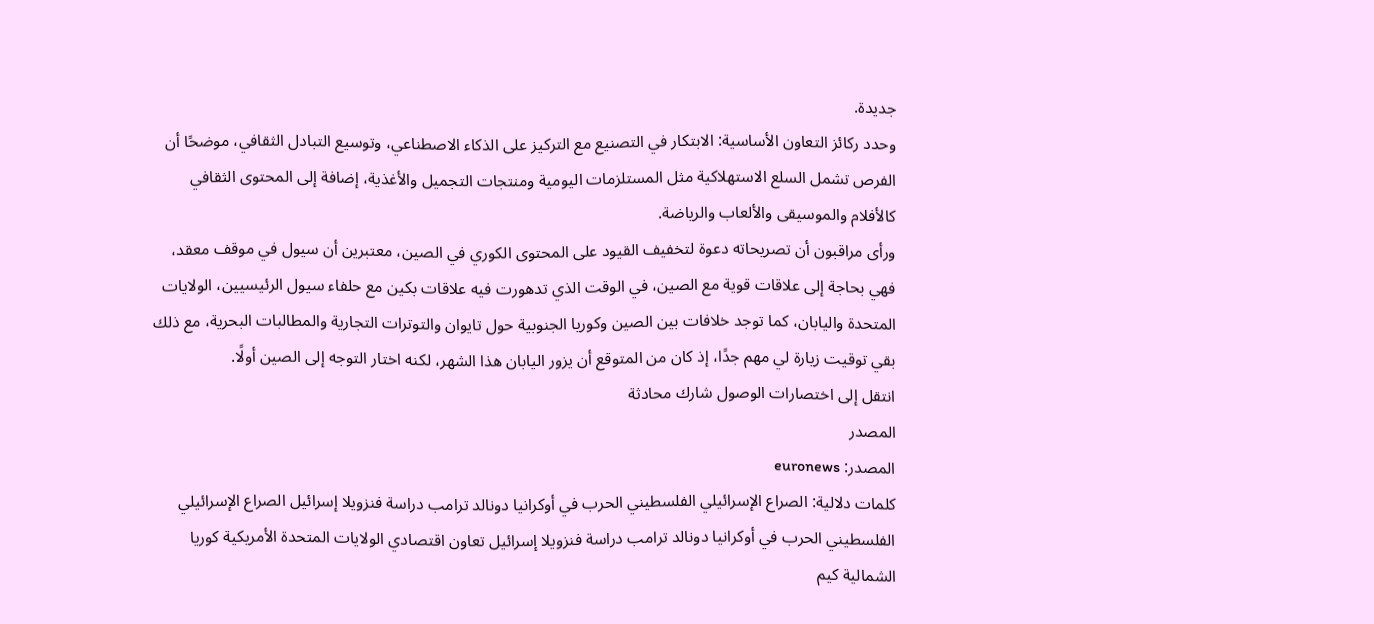جديدة.
وحدد ركائز التعاون الأساسية: الابتكار في التصنيع مع التركيز على الذكاء الاصطناعي، وتوسيع التبادل الثقافي، موضحًا أن الفرص تشمل السلع الاستهلاكية مثل المستلزمات اليومية ومنتجات التجميل والأغذية، إضافة إلى المحتوى الثقافي كالأفلام والموسيقى والألعاب والرياضة.
ورأى مراقبون أن تصريحاته دعوة لتخفيف القيود على المحتوى الكوري في الصين، معتبرين أن سيول في موقف معقد، فهي بحاجة إلى علاقات قوية مع الصين، في الوقت الذي تدهورت فيه علاقات بكين مع حلفاء سيول الرئيسيين، الولايات المتحدة واليابان، كما توجد خلافات بين الصين وكوريا الجنوبية حول تايوان والتوترات التجارية والمطالبات البحرية، مع ذلك بقي توقيت زيارة لي مهم جدًا، إذ كان من المتوقع أن يزور اليابان هذا الشهر، لكنه اختار التوجه إلى الصين أولًا.
انتقل إلى اختصارات الوصول شارك محادثة
المصدر
المصدر: euronews
كلمات دلالية: الصراع الإسرائيلي الفلسطيني الحرب في أوكرانيا دونالد ترامب دراسة فنزويلا إسرائيل الصراع الإسرائيلي الفلسطيني الحرب في أوكرانيا دونالد ترامب دراسة فنزويلا إسرائيل تعاون اقتصادي الولايات المتحدة الأمريكية كوريا الشمالية كيم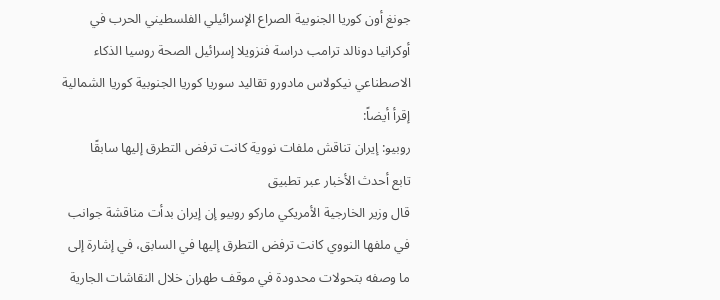جونغ أون كوريا الجنوبية الصراع الإسرائيلي الفلسطيني الحرب في أوكرانيا دونالد ترامب دراسة فنزويلا إسرائيل الصحة روسيا الذكاء الاصطناعي نيكولاس مادورو تقاليد سوريا کوریا الجنوبیة کوریا الشمالیة
إقرأ أيضاً:
روبيو: إيران تناقش ملفات نووية كانت ترفض التطرق إليها سابقًا
تابع أحدث الأخبار عبر تطبيق
قال وزير الخارجية الأمريكي ماركو روبيو إن إيران بدأت مناقشة جوانب في ملفها النووي كانت ترفض التطرق إليها في السابق، في إشارة إلى ما وصفه بتحولات محدودة في موقف طهران خلال النقاشات الجارية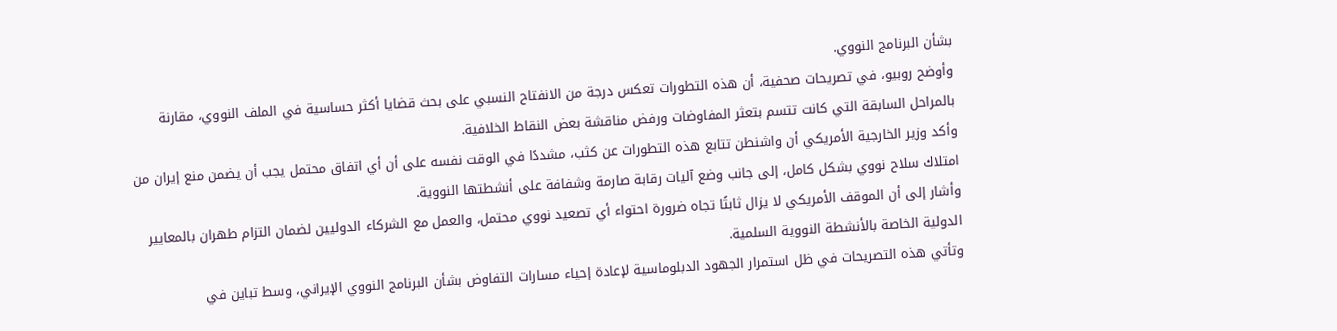بشأن البرنامج النووي.
وأوضح روبيو، في تصريحات صحفية، أن هذه التطورات تعكس درجة من الانفتاح النسبي على بحث قضايا أكثر حساسية في الملف النووي، مقارنة بالمراحل السابقة التي كانت تتسم بتعثر المفاوضات ورفض مناقشة بعض النقاط الخلافية.
وأكد وزير الخارجية الأمريكي أن واشنطن تتابع هذه التطورات عن كثب، مشددًا في الوقت نفسه على أن أي اتفاق محتمل يجب أن يضمن منع إيران من امتلاك سلاح نووي بشكل كامل، إلى جانب وضع آليات رقابة صارمة وشفافة على أنشطتها النووية.
وأشار إلى أن الموقف الأمريكي لا يزال ثابتًا تجاه ضرورة احتواء أي تصعيد نووي محتمل، والعمل مع الشركاء الدوليين لضمان التزام طهران بالمعايير الدولية الخاصة بالأنشطة النووية السلمية.
وتأتي هذه التصريحات في ظل استمرار الجهود الدبلوماسية لإعادة إحياء مسارات التفاوض بشأن البرنامج النووي الإيراني، وسط تباين في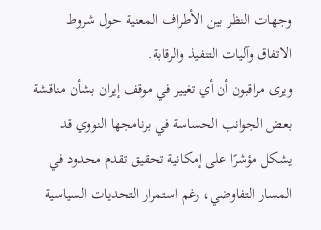وجهات النظر بين الأطراف المعنية حول شروط الاتفاق وآليات التنفيذ والرقابة.
ويرى مراقبون أن أي تغيير في موقف إيران بشأن مناقشة بعض الجوانب الحساسة في برنامجها النووي قد يشكل مؤشرًا على إمكانية تحقيق تقدم محدود في المسار التفاوضي، رغم استمرار التحديات السياسية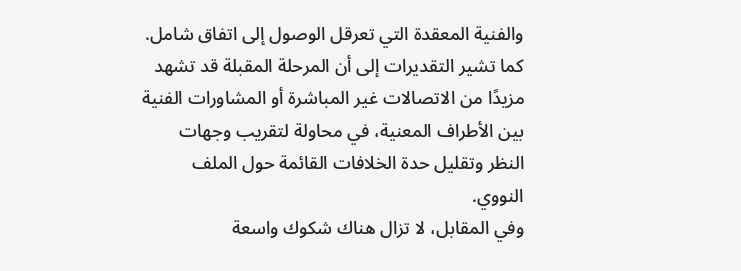والفنية المعقدة التي تعرقل الوصول إلى اتفاق شامل.
كما تشير التقديرات إلى أن المرحلة المقبلة قد تشهد مزيدًا من الاتصالات غير المباشرة أو المشاورات الفنية بين الأطراف المعنية، في محاولة لتقريب وجهات النظر وتقليل حدة الخلافات القائمة حول الملف النووي.
وفي المقابل، لا تزال هناك شكوك واسعة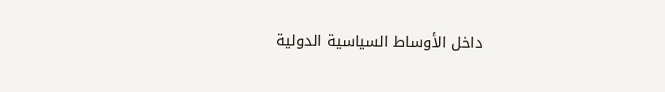داخل الأوساط السياسية الدولية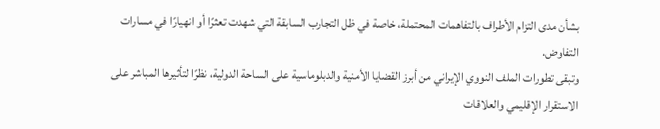بشأن مدى التزام الأطراف بالتفاهمات المحتملة، خاصة في ظل التجارب السابقة التي شهدت تعثرًا أو انهيارًا في مسارات التفاوض.
وتبقى تطورات الملف النووي الإيراني من أبرز القضايا الأمنية والدبلوماسية على الساحة الدولية، نظرًا لتأثيرها المباشر على الاستقرار الإقليمي والعلاقات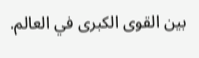بين القوى الكبرى في العالم.